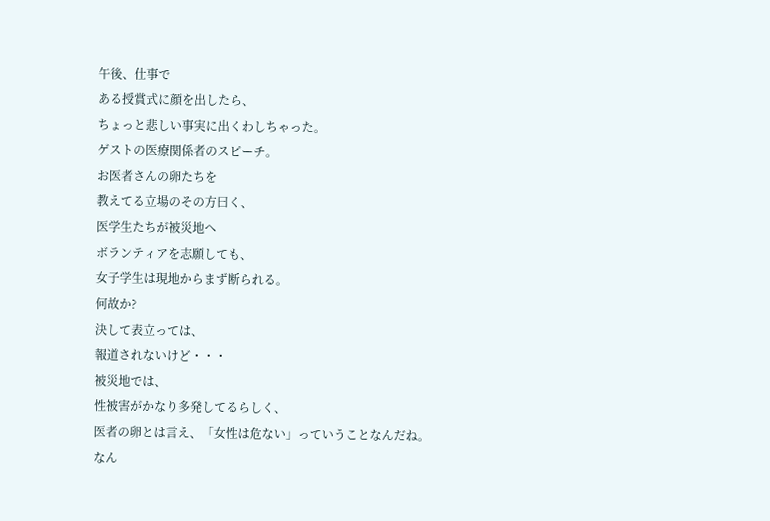午後、仕事で
ある授賞式に顔を出したら、
ちょっと悲しい事実に出くわしちゃった。
ゲストの医療関係者のスピーチ。
お医者さんの卵たちを
教えてる立場のその方曰く、
医学生たちが被災地へ
ボランティアを志願しても、
女子学生は現地からまず断られる。
何故か?
決して表立っては、
報道されないけど・・・
被災地では、
性被害がかなり多発してるらしく、
医者の卵とは言え、「女性は危ない」っていうことなんだね。
なん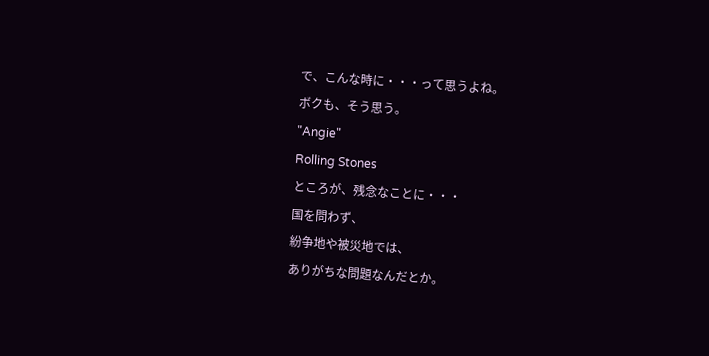で、こんな時に・・・って思うよね。
ボクも、そう思う。
"Angie"
Rolling Stones
ところが、残念なことに・・・
国を問わず、
紛争地や被災地では、
ありがちな問題なんだとか。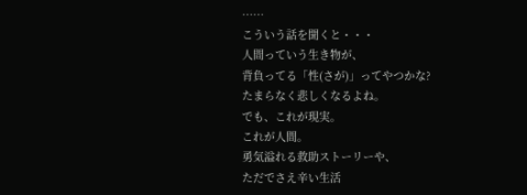……
こういう話を聞くと・・・
人間っていう生き物が、
背負ってる「性(さが)」ってやつかな?
たまらなく悲しくなるよね。
でも、これが現実。
これが人間。
勇気溢れる救助ストーリーや、
ただでさえ辛い生活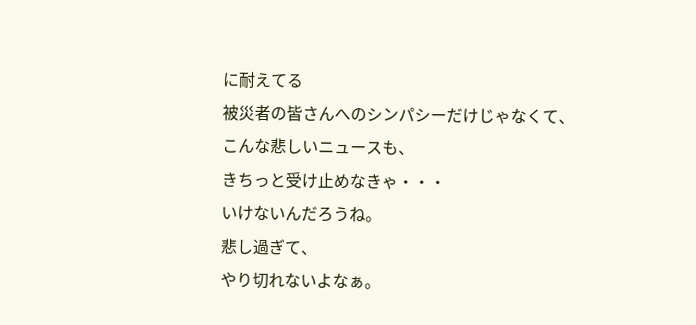に耐えてる
被災者の皆さんへのシンパシーだけじゃなくて、
こんな悲しいニュースも、
きちっと受け止めなきゃ・・・
いけないんだろうね。
悲し過ぎて、
やり切れないよなぁ。